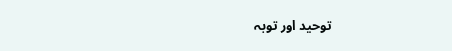توحید اور توبہ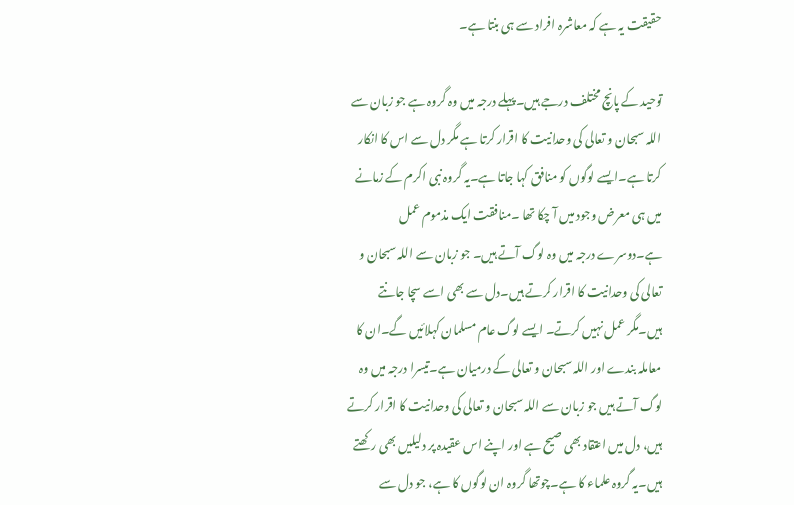حقیقت یہ ہے کہ معاشرہ افراد سے ہی بنتا ہے۔

توحید کے پانچ مختلف درجے ہیں۔پہلے درجہ میں وہ گروہ ہے جو زبان سے اللہ سبحان و تعالی کی وحدانیت کا اقرار کرتا ہے مگر دل سے اس کا انکار کرتا ہے۔ایسے لوگوں کو منافق کہا جاتا ہے۔یہ گروہ نبی اکرم کے زمانے میں ہی معرض وجود میں آ چکا تھا ۔منافقت ایک مذموم عمل ہے۔دوسرے درجہ میں وہ لوگ آتے ہیں۔ جو زبان سے اللہ سبحان و تعالی کی وحدانیت کا اقرار کرتے ہیں۔دل سے بھی اسے سچا جانتے ہیں۔مگر عمل نہیں کرتے۔ ایسے لوگ عام مسلمان کہلائیں گے۔ان کا معاملہ بندے اور اللہ سبحان و تعالی کے درمیان ہے۔تیسرا درجہ میں وہ لوگ آتے ہیں جو زبان سے اللہ سبحان و تعالی کی وحدانیت کا اقرار کرتے ہیں، دل میں اعتقاد بھی صیح ہے اور اپنے اس عقیدہ پر دلیلیں بھی رکھتے ہیں۔یہ گروہ علماء کا ہے۔چوتھا گروہ ان لوگوں کا ہے، جو دل سے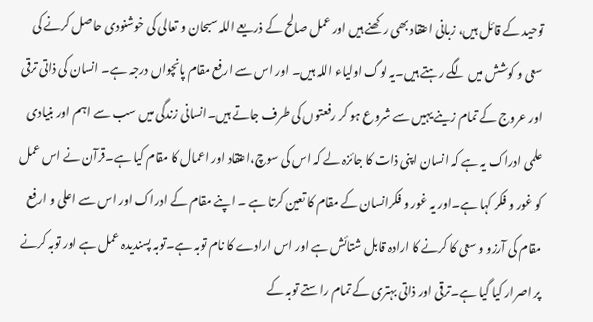توحید کے قائل ہیں، زبانی اعتقاد بھی رکھنے ہیں اور عمل صالح کے ذریعے اللہ سبحان و تعالی کی خوشنودی حاصل کرنے کی سعی و کوشش میں لگے رہتے ہیں۔یہ لوگ اولیاء اللہ ہیں۔ اور اس سے ارفع مقام پانچواں درجہ ہے۔ انسان کی ذاتی ترقی اور عروج کے تمام زینے یہیں سے شروع ہو کر رفعتوں کی طرف جاتے ہیں۔انسانی زندگی میں سب سے اہم اور بنیادی علمی ادراک یہ ہے کہ انسان اپنی ذات کا جائزہ لے کہ اس کی سوچ،اعتقاد اور اعمال کا مقام کیا ہے۔قرآن نے اس عمل کو غور و فکر کہا ہے۔اور یہ غور و فکرانسان کے مقام کا تعین کرتا ہے ۔ اپنے مقام کے ادراک اور اس سے اعلی و ارفع مقام کی آرزو و سعی کا کرنے کا ارادہ قابل شتائش ہے اور اس ارادے کا نام توبہ ہے۔توبہ پسندیدہ عمل ہے اور توبہ کرنے پر اصرار کیا گیا ہے۔ترقی اور ذاتی بہتری کے تمام راستے توبہ کے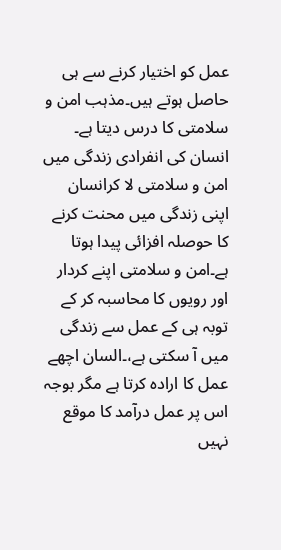عمل کو اختیار کرنے سے ہی حاصل ہوتے ہیں۔مذہب امن و سلامتی کا درس دیتا ہے۔ انسان کی انفرادی زندگی میں امن و سلامتی لا کرانسان اپنی زندگی میں محنت کرنے کا حوصلہ افزائی پیدا ہوتا ہے۔امن و سلامتی اپنے کردار اور رویوں کا محاسبہ کر کے توبہ ہی کے عمل سے زندگی میں آ سکتی ہے،۔السان اچھے عمل کا ارادہ کرتا ہے مگر بوجہ اس پر عمل درآمد کا موقع نہیں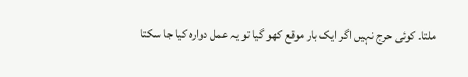ملتا۔ کوئی حرج نہیں اگر ایک بار موقع کھو گیا تو یہ عمل دوارہ کیا جا سکتا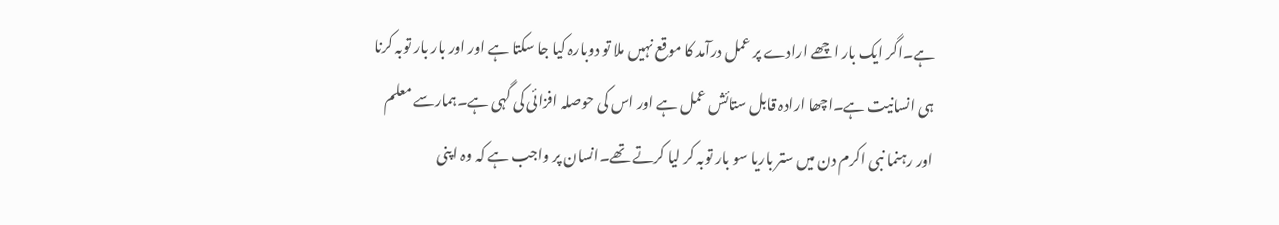ہے۔اگر ایک بار اچھے ارادے پر عمل درآمد کا موقع نہیں ملا تو دوبارہ کیا جا سکتا ہے اور اور بار بار توبہ کرنا ہی انسانیت ہے۔اچھا ارادہ قابل ستائش عمل ہے اور اس کی حوصلہ افزائی کی گہی ہے۔ہمارسے معلم اور رہنما نبی اکرم دن میں ستر باریا سو بار توبہ کر لیا کرتے تھے۔انسان پر واجب ہے کہ وہ اپنی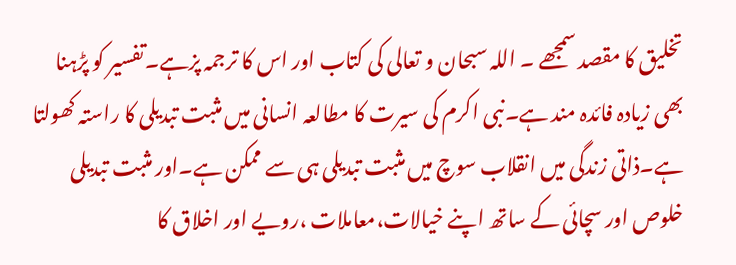تخلیق کا مقصد سمجھے ۔ اللہ سبحان و تعالی کی کتاب اور اس کا ترجمہ پزہے۔تفسیر کو پڑہنا بھی زیادہ فائدہ مند ہے۔نبی اکرم کی سیرت کا مطالعہ انسانی میں مثبت تبدیلی کا راستہ کھولتا ہے۔ذاتی زندگی میں انقلاب سوچ میں مثبت تبدیلی ہی سے ممکن ہے۔اور مثبت تبدیلی خلوص اور سچائی کے ساتھ اپنے خیالات،معاملات ،رویے اور اخلاق کا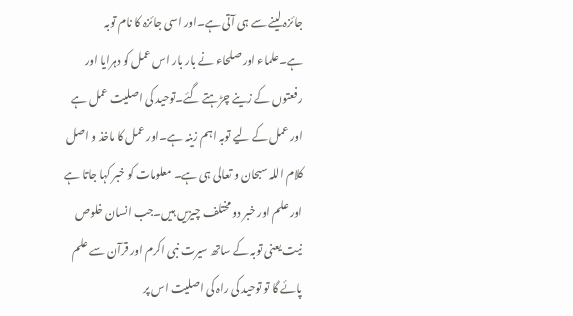جائزہ لینے سے ہی آتی ہے۔اور اسی جائزہ کا نام توبہ ہے۔علماء اور صلحاء نے بار بار اس عمل کو دہرایا اور رفعتوں کے زینے چڑہتے گئے۔توحید کی اصلیت عمل ہے اور عمل کے لیے توبہ اہم زینہ ہے۔اور عمل کا ماخذ و اصل کلام اللہ سبحان و تعالی ہی ہے۔ معلومات کو خبر کہا جاتا ہے اور علم اور خبر دو مختلف چیزیں ہیں۔جب انسان خلوص نیت یعنی توبہ کے ساتھ سیرت نبی اکرم اور قرآن سے علم پائے گا تو توحید کی راہ کی اصلیت اس پر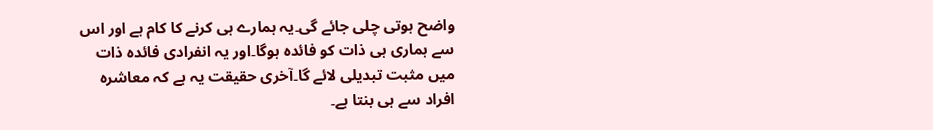واضح ہوتی چلی جائے گی۔یہ ہمارے ہی کرنے کا کام ہے اور اس سے ہماری ہی ذات کو فائدہ ہوگا۔اور یہ انفرادی فائدہ ذات میں مثبت تبدیلی لائے گا۔آخری حقیقت یہ ہے کہ معاشرہ افراد سے ہی بنتا ہے۔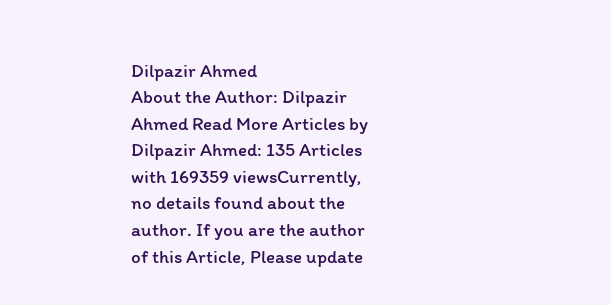Dilpazir Ahmed
About the Author: Dilpazir Ahmed Read More Articles by Dilpazir Ahmed: 135 Articles with 169359 viewsCurrently, no details found about the author. If you are the author of this Article, Please update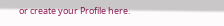or create your Profile here.